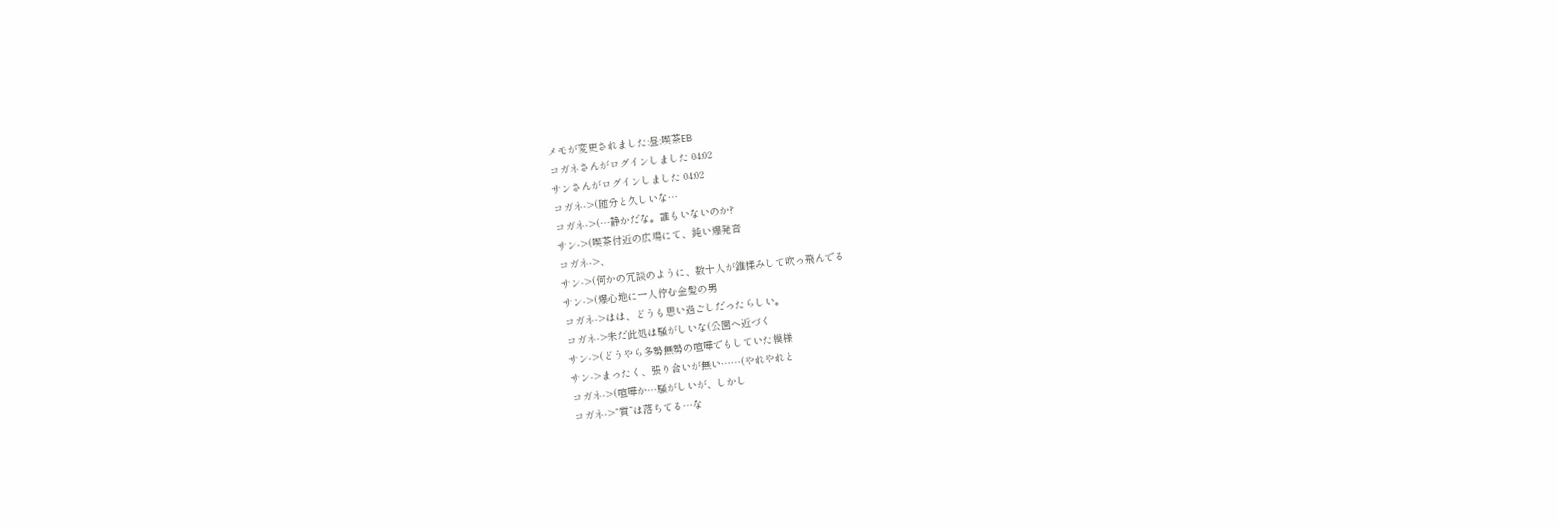メモが変更されました:昼:喫茶EB
コガネさんがログインしました 04:02
サンさんがログインしました 04:02
コガネ->(随分と久しいな…
コガネ->(…静かだな。誰もいないのか?
サン->(喫茶付近の広場にて、鈍い爆発音
コガネ->、
サン->(何かの冗談のように、数十人が錐揉みして吹っ飛んでる
サン->(爆心地に一人佇む金髪の男
コガネ->はは、どうも思い過ごしだったらしい。
コガネ->未だ此処は騒がしいな(公園へ近づく
サン->(どうやら多勢無勢の喧嘩でもしていた模様
サン->まったく、張り合いが無い……(やれやれと
コガネ->(喧嘩か…騒がしいが、しかし
コガネ->“質”は落ちてる…な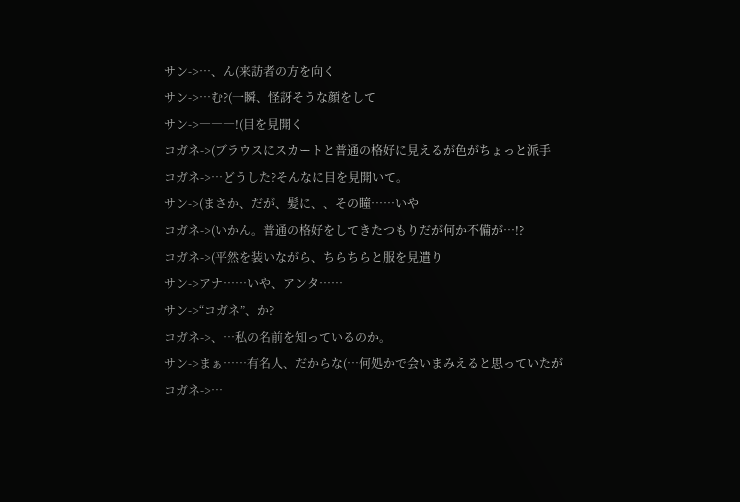サン->…、ん(来訪者の方を向く
サン->…む?(一瞬、怪訝そうな顔をして
サン->―――!(目を見開く
コガネ->(ブラウスにスカートと普通の格好に見えるが色がちょっと派手
コガネ->…どうした?そんなに目を見開いて。
サン->(まさか、だが、髪に、、その瞳……いや
コガネ->(いかん。普通の格好をしてきたつもりだが何か不備が…!?
コガネ->(平然を装いながら、ちらちらと服を見遣り
サン->アナ……いや、アンタ……
サン->“コガネ”、か?
コガネ->、…私の名前を知っているのか。
サン->まぁ……有名人、だからな(…何処かで会いまみえると思っていたが
コガネ->…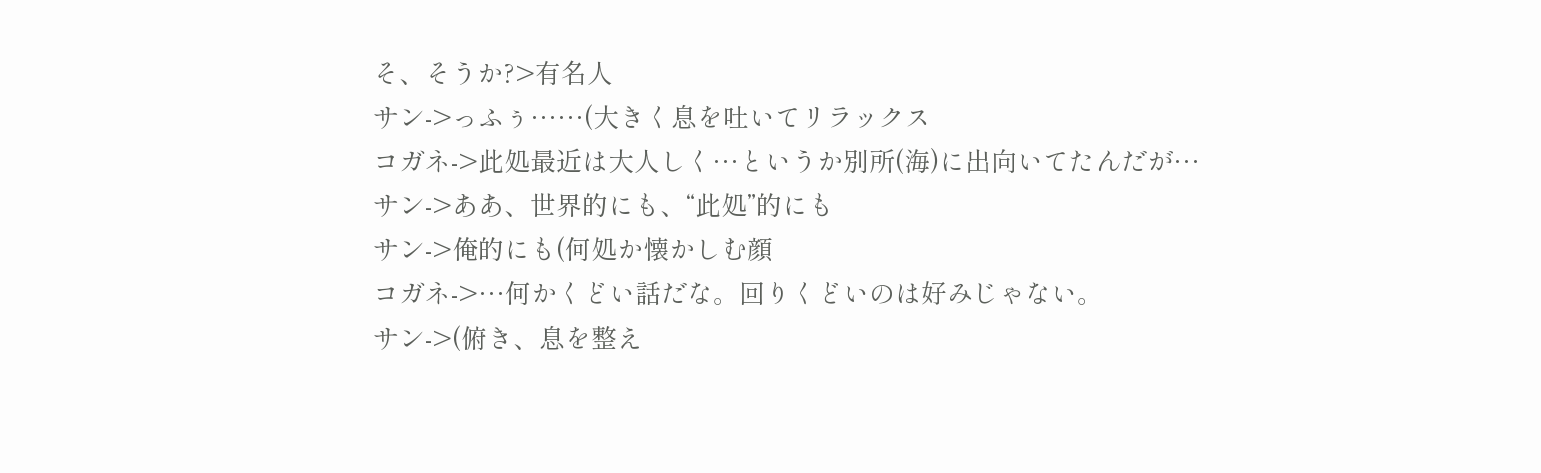そ、そうか?>有名人
サン->っふぅ……(大きく息を吐いてリラックス
コガネ->此処最近は大人しく…というか別所(海)に出向いてたんだが…
サン->ああ、世界的にも、“此処”的にも
サン->俺的にも(何処か懐かしむ顔
コガネ->…何かくどい話だな。回りくどいのは好みじゃない。
サン->(俯き、息を整え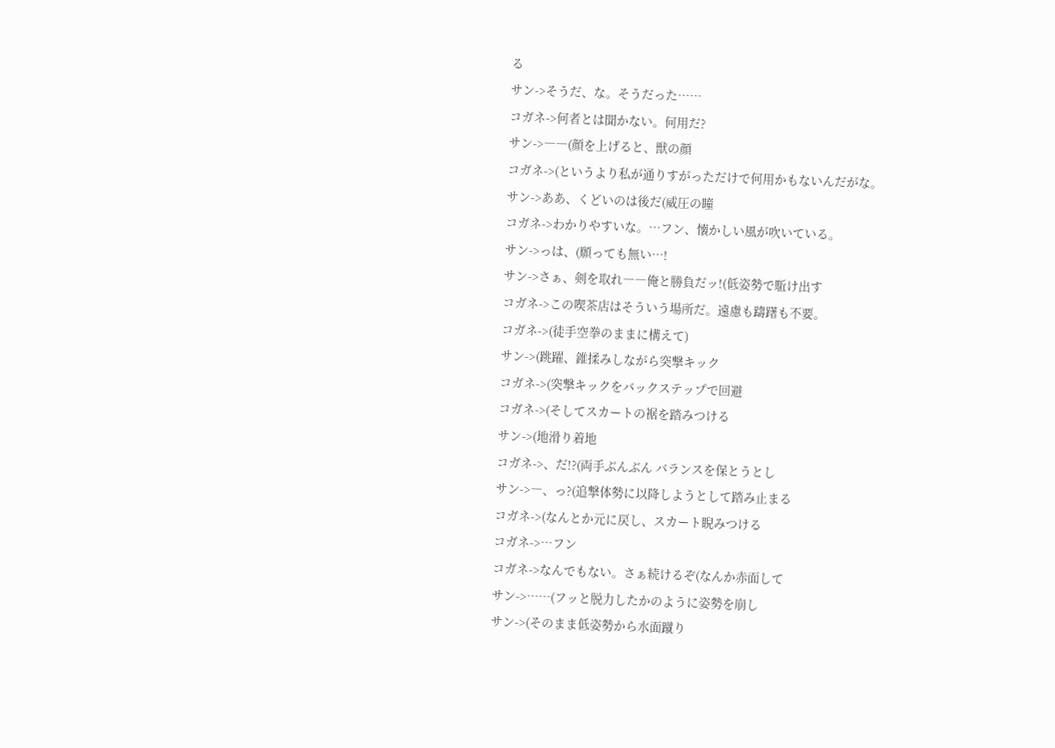る
サン->そうだ、な。そうだった……
コガネ->何者とは聞かない。何用だ?
サン->――(顔を上げると、獣の顔
コガネ->(というより私が通りすがっただけで何用かもないんだがな。
サン->ああ、くどいのは後だ(威圧の瞳
コガネ->わかりやすいな。…フン、懐かしい風が吹いている。
サン->っは、(願っても無い…!
サン->さぁ、剣を取れ――俺と勝負だッ!(低姿勢で駈け出す
コガネ->この喫茶店はそういう場所だ。遠慮も躊躇も不要。
コガネ->(徒手空拳のままに構えて)
サン->(跳躍、錐揉みしながら突撃キック
コガネ->(突撃キックをバックステップで回避
コガネ->(そしてスカートの裾を踏みつける
サン->(地滑り着地
コガネ->、だ!?(両手ぶんぶん バランスを保とうとし
サン->―、っ?(追撃体勢に以降しようとして踏み止まる
コガネ->(なんとか元に戻し、スカート睨みつける
コガネ->…フン
コガネ->なんでもない。さぁ続けるぞ(なんか赤面して
サン->……(フッと脱力したかのように姿勢を崩し
サン->(そのまま低姿勢から水面蹴り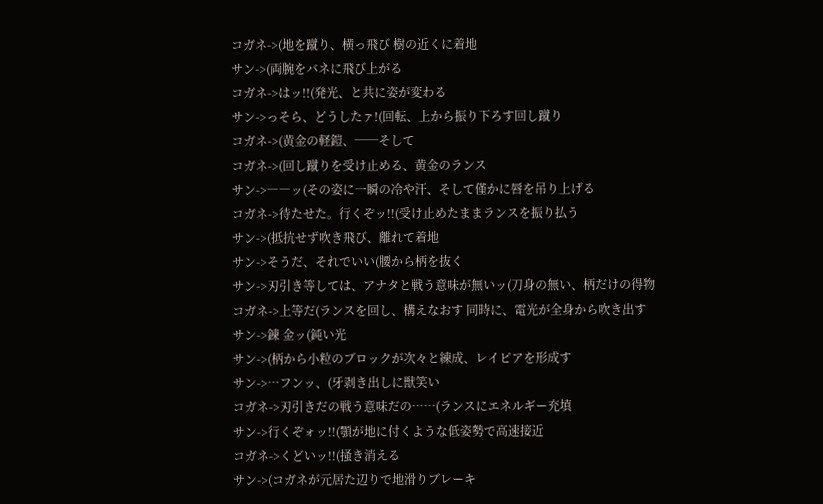コガネ->(地を蹴り、横っ飛び 樹の近くに着地
サン->(両腕をバネに飛び上がる
コガネ->はッ!!(発光、と共に姿が変わる
サン->っそら、どうしたァ!(回転、上から振り下ろす回し蹴り
コガネ->(黄金の軽鎧、──そして
コガネ->(回し蹴りを受け止める、黄金のランス
サン->――ッ(その姿に一瞬の冷や汗、そして僅かに唇を吊り上げる
コガネ->待たせた。行くぞッ!!(受け止めたままランスを振り払う
サン->(抵抗せず吹き飛び、離れて着地
サン->そうだ、それでいい(腰から柄を抜く
サン->刃引き等しては、アナタと戦う意味が無いッ(刀身の無い、柄だけの得物
コガネ->上等だ(ランスを回し、構えなおす 同時に、電光が全身から吹き出す
サン->錬 金ッ(鈍い光
サン->(柄から小粒のブロックが次々と練成、レイピアを形成す
サン->…フンッ、(牙剥き出しに獣笑い
コガネ->刃引きだの戦う意味だの……(ランスにエネルギー充填
サン->行くぞォッ!!(顎が地に付くような低姿勢で高速接近
コガネ->くどいッ!!(掻き消える
サン->(コガネが元居た辺りで地滑りブレーキ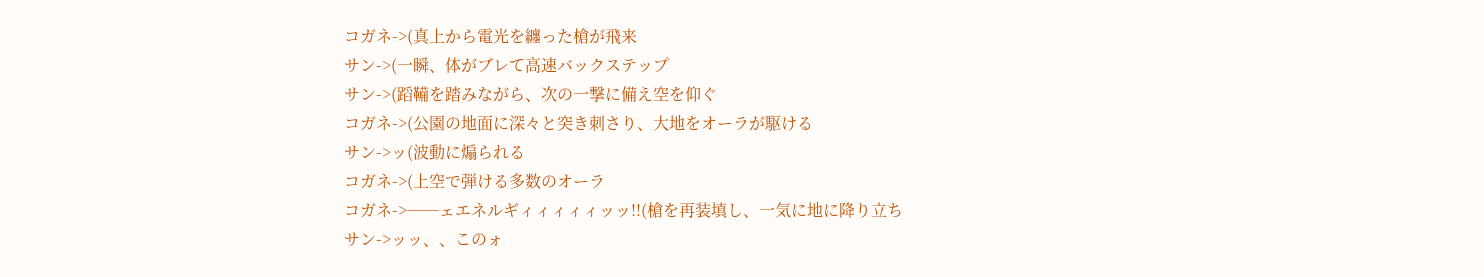コガネ->(真上から電光を纏った槍が飛来
サン->(一瞬、体がブレて高速バックステップ
サン->(蹈鞴を踏みながら、次の一撃に備え空を仰ぐ
コガネ->(公園の地面に深々と突き刺さり、大地をオーラが駆ける
サン->ッ(波動に煽られる
コガネ->(上空で弾ける多数のオーラ
コガネ->──ェエネルギィィィィィッッ!!(槍を再装填し、一気に地に降り立ち
サン->ッッ、、このォ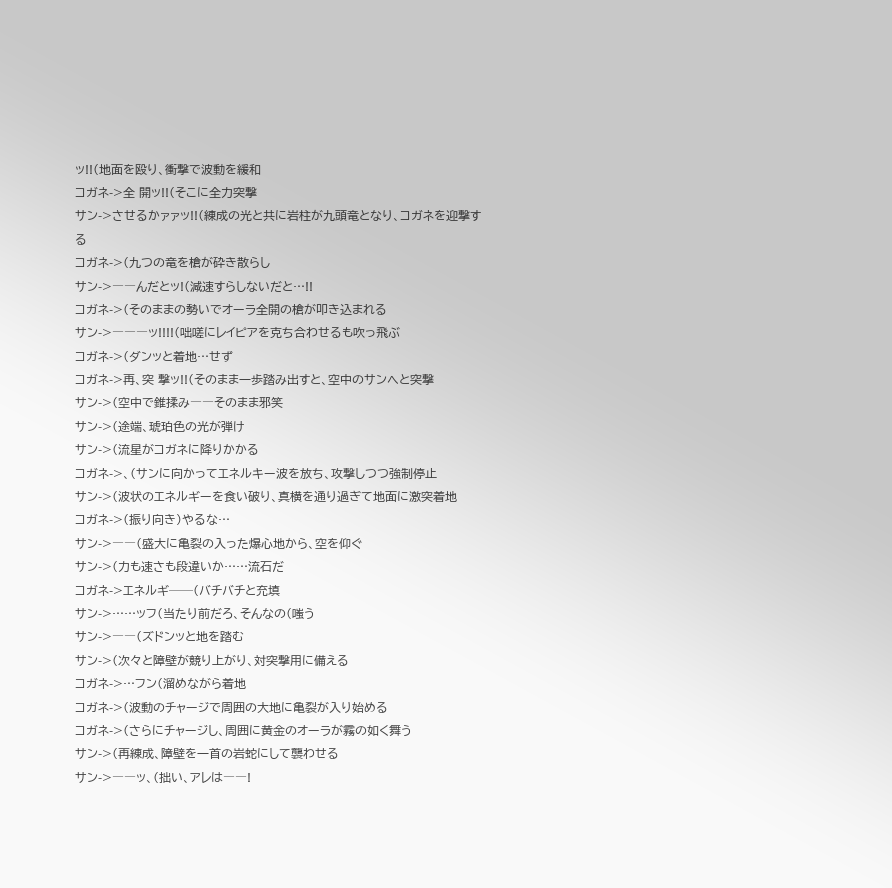ッ!!(地面を殴り、衝撃で波動を緩和
コガネ->全 開ッ!!(そこに全力突撃
サン->させるかァァッ!!(練成の光と共に岩柱が九頭竜となり、コガネを迎撃する
コガネ->(九つの竜を槍が砕き散らし
サン->――んだとッ!(減速すらしないだと…!!
コガネ->(そのままの勢いでオーラ全開の槍が叩き込まれる
サン->―――ッ!!!!(咄嗟にレイピアを克ち合わせるも吹っ飛ぶ
コガネ->(ダンッと着地…せず
コガネ->再、突 撃ッ!!(そのまま一歩踏み出すと、空中のサンへと突撃
サン->(空中で錐揉み――そのまま邪笑
サン->(途端、琥珀色の光が弾け
サン->(流星がコガネに降りかかる
コガネ->、(サンに向かってエネルキー波を放ち、攻撃しつつ強制停止
サン->(波状のエネルギーを食い破り、真横を通り過ぎて地面に激突着地
コガネ->(振り向き)やるな…
サン->――(盛大に亀裂の入った爆心地から、空を仰ぐ
サン->(力も速さも段違いか……流石だ
コガネ->エネルギ──(バチバチと充填
サン->……ッフ(当たり前だろ、そんなの(嗤う
サン->――(ズドンッと地を踏む
サン->(次々と障壁が競り上がり、対突撃用に備える
コガネ->…フン(溜めながら着地
コガネ->(波動のチャージで周囲の大地に亀裂が入り始める
コガネ->(さらにチャージし、周囲に黄金のオーラが霧の如く舞う
サン->(再練成、障壁を一首の岩蛇にして襲わせる
サン->――ッ、(拙い、アレは――!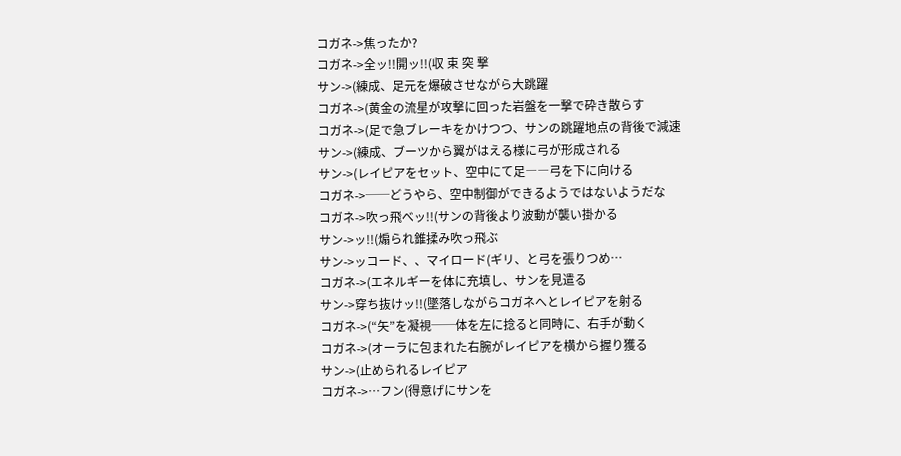コガネ->焦ったか?
コガネ->全ッ!!開ッ!!(収 束 突 撃
サン->(練成、足元を爆破させながら大跳躍
コガネ->(黄金の流星が攻撃に回った岩盤を一撃で砕き散らす
コガネ->(足で急ブレーキをかけつつ、サンの跳躍地点の背後で減速
サン->(練成、ブーツから翼がはえる様に弓が形成される
サン->(レイピアをセット、空中にて足――弓を下に向ける
コガネ->──どうやら、空中制御ができるようではないようだな
コガネ->吹っ飛べッ!!(サンの背後より波動が襲い掛かる
サン->ッ!!(煽られ錐揉み吹っ飛ぶ
サン->ッコード、、マイロード(ギリ、と弓を張りつめ…
コガネ->(エネルギーを体に充填し、サンを見遣る
サン->穿ち抜けッ!!(墜落しながらコガネへとレイピアを射る
コガネ->(“矢”を凝視──体を左に捻ると同時に、右手が動く
コガネ->(オーラに包まれた右腕がレイピアを横から握り獲る
サン->(止められるレイピア
コガネ->…フン(得意げにサンを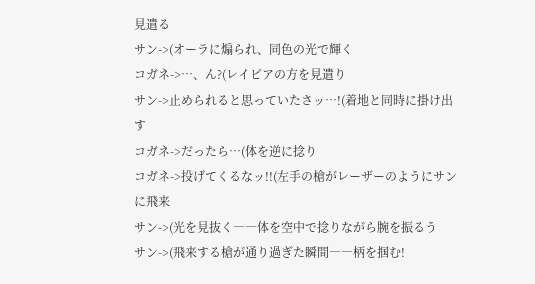見遣る
サン->(オーラに煽られ、同色の光で輝く
コガネ->…、ん?(レイピアの方を見遣り
サン->止められると思っていたさッ…!(着地と同時に掛け出す
コガネ->だったら…(体を逆に捻り
コガネ->投げてくるなッ!!(左手の槍がレーザーのようにサンに飛来
サン->(光を見抜く――体を空中で捻りながら腕を振るう
サン->(飛来する槍が通り過ぎた瞬間――柄を掴む!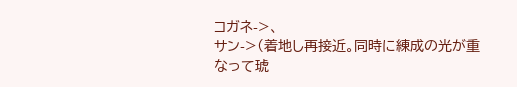コガネ->、
サン->(着地し再接近。同時に練成の光が重なって琥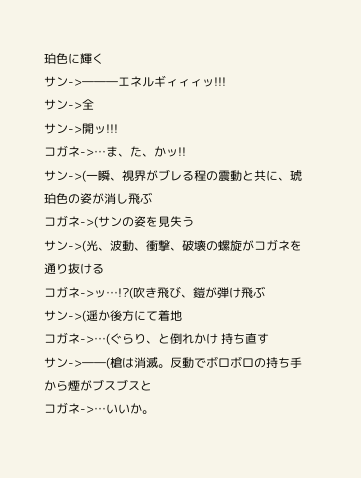珀色に輝く
サン->―――エネルギィィィッ!!!
サン->全
サン->開ッ!!!
コガネ->…ま、た、かッ!!
サン->(一瞬、視界がブレる程の震動と共に、琥珀色の姿が消し飛ぶ
コガネ->(サンの姿を見失う
サン->(光、波動、衝撃、破壊の螺旋がコガネを通り抜ける
コガネ->ッ…!?(吹き飛び、鎧が弾け飛ぶ
サン->(遥か後方にて着地
コガネ->…(ぐらり、と倒れかけ 持ち直す
サン->――(槍は消滅。反動でボロボロの持ち手から煙がブスブスと
コガネ->…いいか。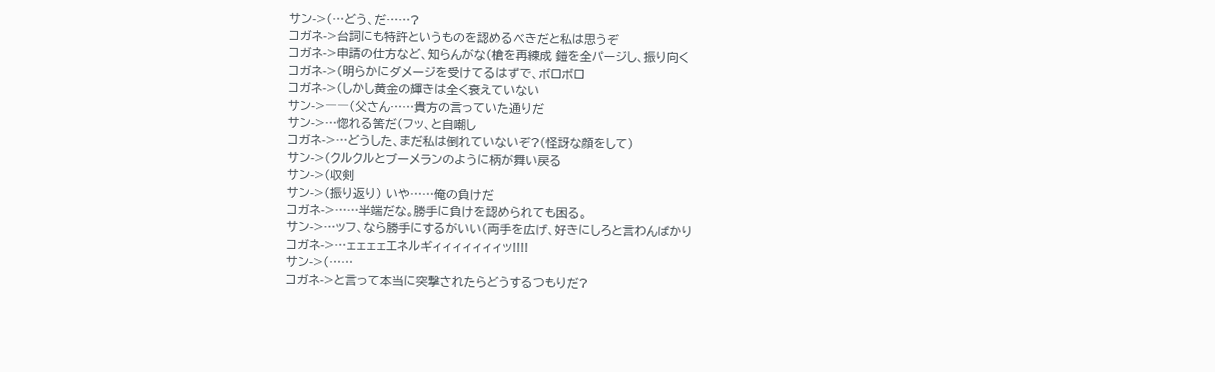サン->(…どう、だ……?
コガネ->台詞にも特許というものを認めるべきだと私は思うぞ
コガネ->申請の仕方など、知らんがな(槍を再練成 鎧を全パージし、振り向く
コガネ->(明らかにダメージを受けてるはずで、ボロボロ
コガネ->(しかし黄金の輝きは全く衰えていない
サン->――(父さん……貴方の言っていた通りだ
サン->…惚れる筈だ(フッ、と自嘲し
コガネ->…どうした、まだ私は倒れていないぞ?(怪訝な顔をして)
サン->(クルクルとブーメランのように柄が舞い戻る
サン->(収剣
サン->(振り返り) いや……俺の負けだ
コガネ->……半端だな。勝手に負けを認められても困る。
サン->…ッフ、なら勝手にするがいい(両手を広げ、好きにしろと言わんばかり
コガネ->…ェェェェエネルギィィィィィィィッ!!!!
サン->(……
コガネ->と言って本当に突撃されたらどうするつもりだ?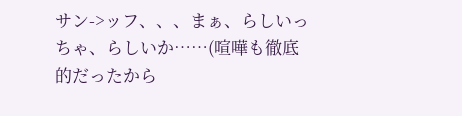サン->ッフ、、、まぁ、らしいっちゃ、らしいか……(喧嘩も徹底的だったから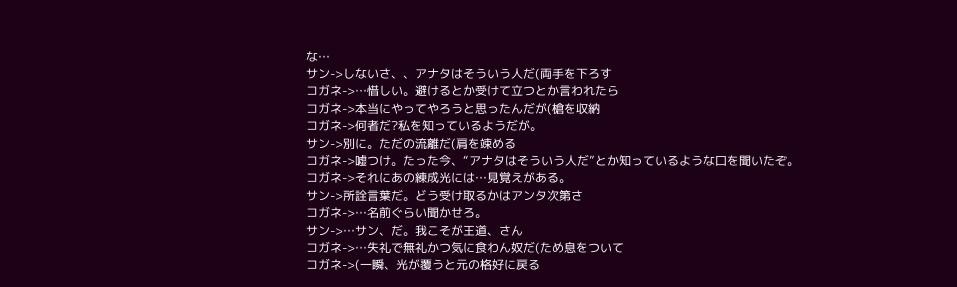な…
サン->しないさ、、アナタはそういう人だ(両手を下ろす
コガネ->…惜しい。避けるとか受けて立つとか言われたら
コガネ->本当にやってやろうと思ったんだが(槍を収納
コガネ->何者だ?私を知っているようだが。
サン->別に。ただの流離だ(肩を竦める
コガネ->嘘つけ。たった今、“アナタはそういう人だ”とか知っているような口を聞いたぞ。
コガネ->それにあの練成光には…見覚えがある。
サン->所詮言葉だ。どう受け取るかはアンタ次第さ
コガネ->…名前ぐらい聞かせろ。
サン->…サン、だ。我こそが王道、さん
コガネ->…失礼で無礼かつ気に食わん奴だ(ため息をついて
コガネ->(一瞬、光が覆うと元の格好に戻る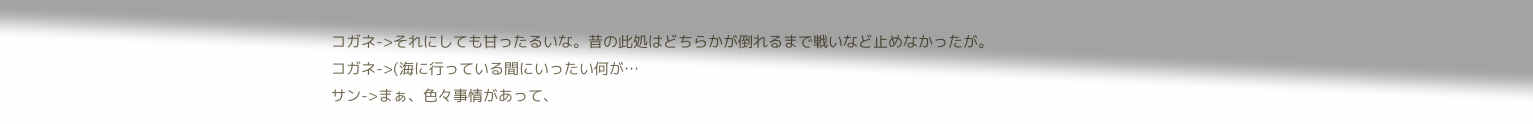コガネ->それにしても甘ったるいな。昔の此処はどちらかが倒れるまで戦いなど止めなかったが。
コガネ->(海に行っている間にいったい何が…
サン->まぁ、色々事情があって、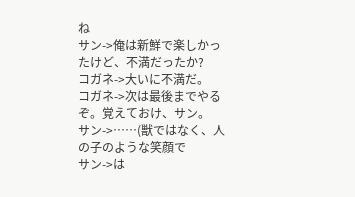ね
サン->俺は新鮮で楽しかったけど、不満だったか?
コガネ->大いに不満だ。
コガネ->次は最後までやるぞ。覚えておけ、サン。
サン->……(獣ではなく、人の子のような笑顔で
サン->は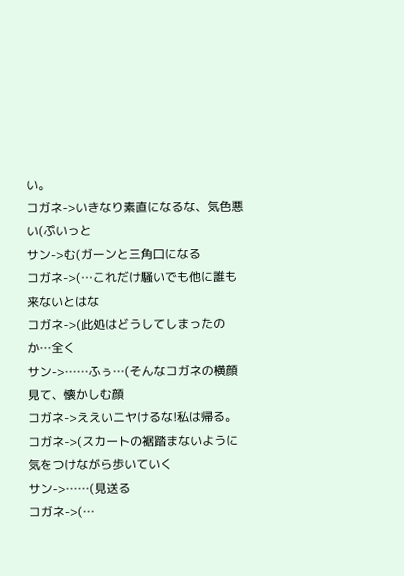い。
コガネ->いきなり素直になるな、気色悪い(ぷいっと
サン->む(ガーンと三角口になる
コガネ->(…これだけ騒いでも他に誰も来ないとはな
コガネ->(此処はどうしてしまったのか…全く
サン->……ふぅ…(そんなコガネの横顔見て、懐かしむ顔
コガネ->ええいニヤけるな!私は帰る。
コガネ->(スカートの裾踏まないように気をつけながら歩いていく
サン->……(見送る
コガネ->(…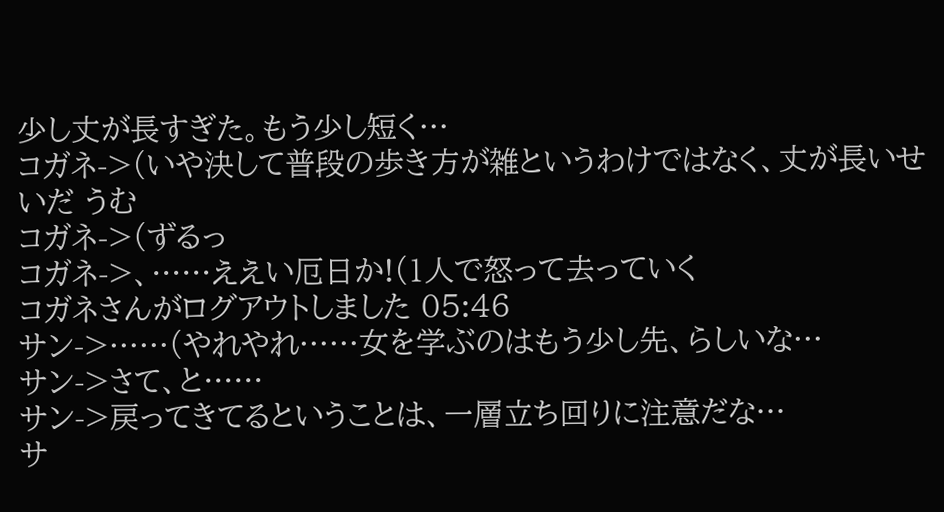少し丈が長すぎた。もう少し短く…
コガネ->(いや決して普段の歩き方が雑というわけではなく、丈が長いせいだ うむ
コガネ->(ずるっ
コガネ->、……ええい厄日か!(1人で怒って去っていく
コガネさんがログアウトしました 05:46
サン->……(やれやれ……女を学ぶのはもう少し先、らしいな…
サン->さて、と……
サン->戻ってきてるということは、一層立ち回りに注意だな…
サ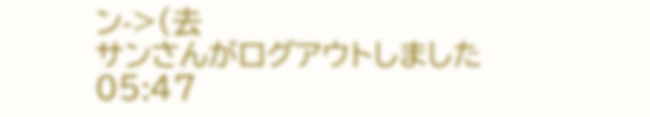ン->(去
サンさんがログアウトしました 05:47